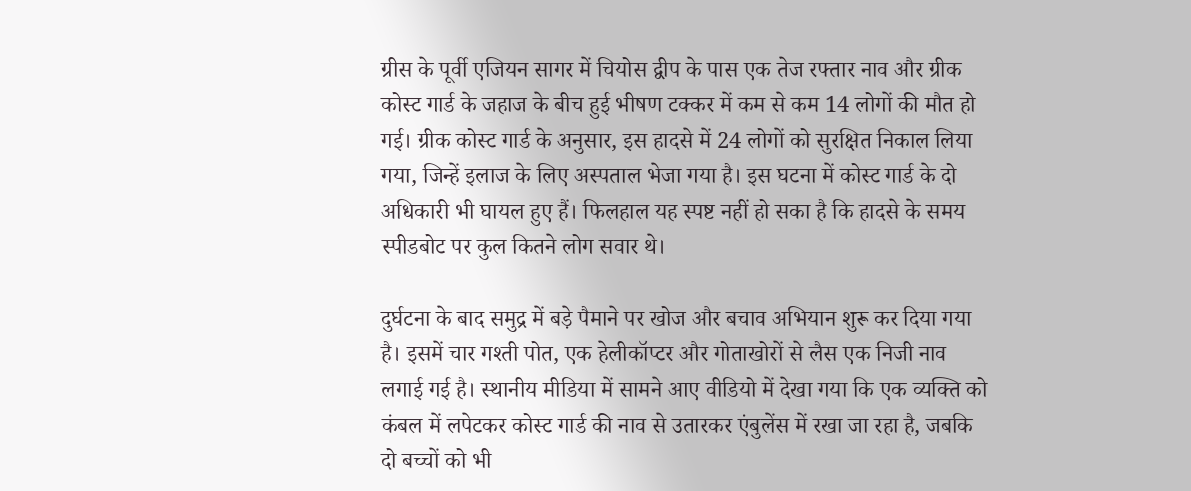ग्रीस के पूर्वी एजियन सागर में चियोस द्वीप के पास एक तेज रफ्तार नाव और ग्रीक कोस्ट गार्ड के जहाज के बीच हुई भीषण टक्कर में कम से कम 14 लोगों की मौत हो गई। ग्रीक कोस्ट गार्ड के अनुसार, इस हादसे में 24 लोगों को सुरक्षित निकाल लिया गया, जिन्हें इलाज के लिए अस्पताल भेजा गया है। इस घटना में कोस्ट गार्ड के दो अधिकारी भी घायल हुए हैं। फिलहाल यह स्पष्ट नहीं हो सका है कि हादसे के समय स्पीडबोट पर कुल कितने लोग सवार थे।

दुर्घटना के बाद समुद्र में बड़े पैमाने पर खोज और बचाव अभियान शुरू कर दिया गया है। इसमें चार गश्ती पोत, एक हेलीकॉप्टर और गोताखोरों से लैस एक निजी नाव लगाई गई है। स्थानीय मीडिया में सामने आए वीडियो में देखा गया कि एक व्यक्ति को कंबल में लपेटकर कोस्ट गार्ड की नाव से उतारकर एंबुलेंस में रखा जा रहा है, जबकि दो बच्चों को भी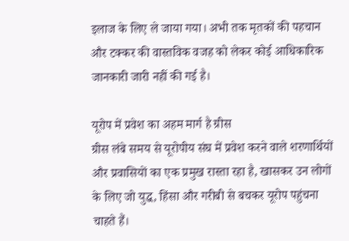इलाज के लिए ले जाया गया। अभी तक मृतकों की पहचान और टक्कर की वास्तविक वजह को लेकर कोई आधिकारिक जानकारी जारी नहीं की गई है।

यूरोप में प्रवेश का अहम मार्ग है ग्रीस
ग्रीस लंबे समय से यूरोपीय संघ में प्रवेश करने वाले शरणार्थियों और प्रवासियों का एक प्रमुख रास्ता रहा है, खासकर उन लोगों के लिए जो युद्ध, हिंसा और गरीबी से बचकर यूरोप पहुंचना चाहते हैं।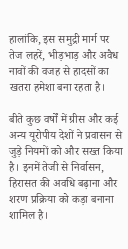हालांकि, इस समुद्री मार्ग पर तेज लहरें, भीड़भाड़ और अवैध नावों की वजह से हादसों का खतरा हमेशा बना रहता है।

बीते कुछ वर्षों में ग्रीस और कई अन्य यूरोपीय देशों ने प्रवासन से जुड़े नियमों को और सख्त किया है। इनमें तेजी से निर्वासन, हिरासत की अवधि बढ़ाना और शरण प्रक्रिया को कड़ा बनाना शामिल है।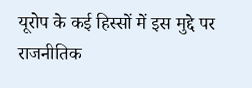यूरोप के कई हिस्सों में इस मुद्दे पर राजनीतिक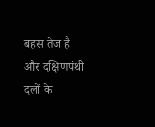बहस तेज है और दक्षिणपंथी दलों के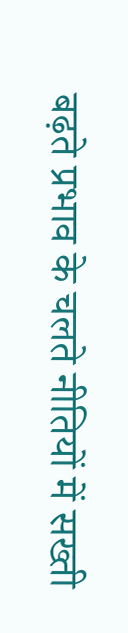बढ़ते प्रभाव के चलते नीतियों में सख्ती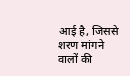आई है, जिससे शरण मांगने वालों की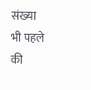संख्या भी पहले की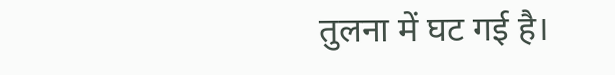तुलना में घट गई है।